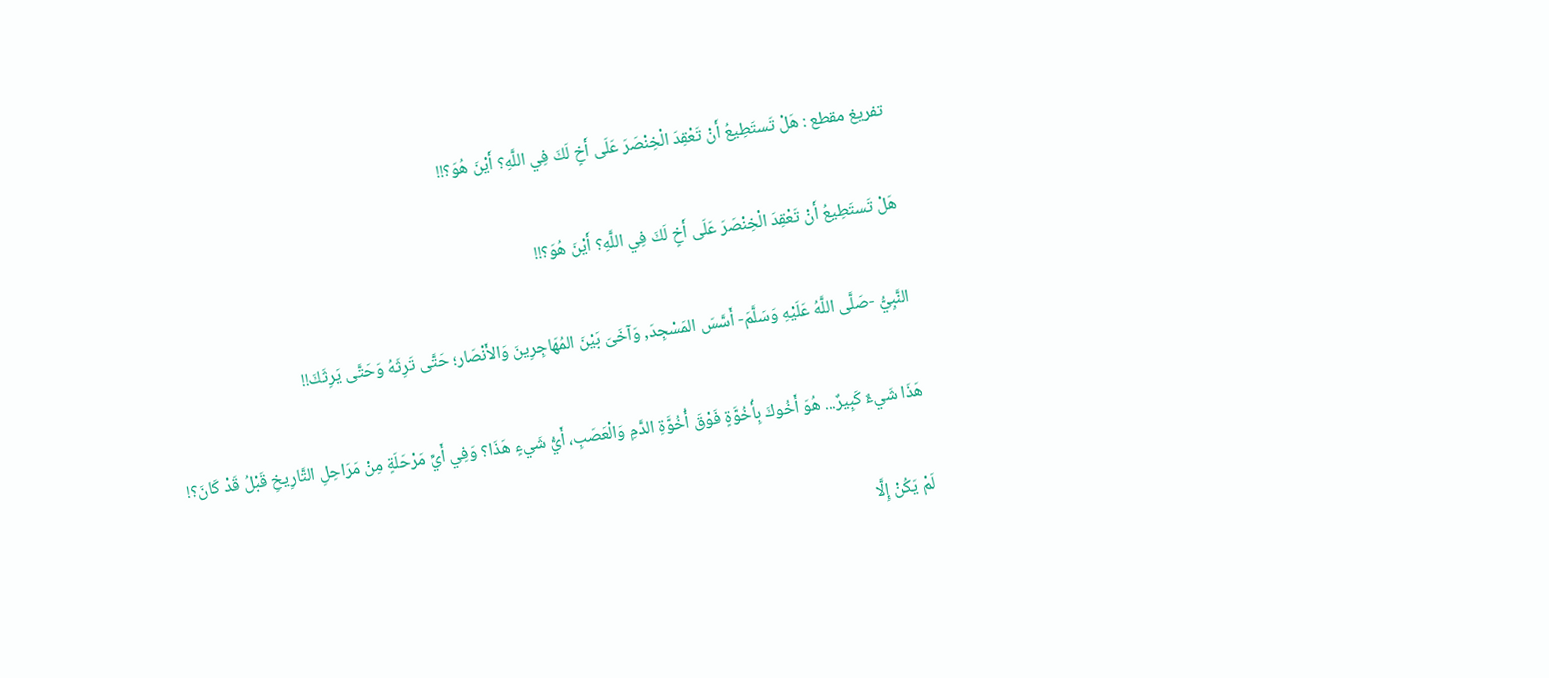تفريغ مقطع : هَلْ تَستَطِيعُ أَنْ تَعْقِدَ الْخِنْصَرَ عَلَى أَخٍ لَكَ فِي اللَّهِ؟ أَيْنَ هُوَ؟!!

هَلْ تَستَطِيعُ أَنْ تَعْقِدَ الْخِنْصَرَ عَلَى أَخٍ لَكَ فِي اللَّهِ؟ أَيْنَ هُوَ؟!!

النَّبِيُّ -صَلَّى اللَّهُ عَلَيْهِ وَسَلَّمَ- أَسَّسَ المَسْجِدَ, وَآخَىَ بَيْنَ المُهَاجِرِينَ وَالأَنْصَار؛ حَتَّى تَرِثَهُ وَحَتَّى يَرِثَكَ!!

هَذَا شَيءٌ كَبِيرٌ... هُوَ أَخُوكَ بِأُخُوَّةٍ فَوْقَ أُخُوَّةِ الدَّمِ وَالْعَصَبِ، أَيُّ شَيءٍ هَذَا؟ وَفِي أَيِّ مَرْحَلَةٍ مِنْ مَرَاحِلِ التَّارِيخِ قَبْلُ قَدْ كَانَ؟!

لَمْ يَكُنْ إِلَّا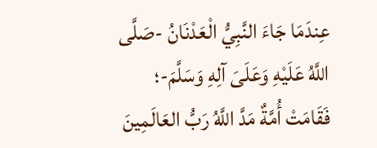عِندَمَا جَاءَ النَّبِيُّ الْعَدْنَانُ -صَلَّى اللَّهُ عَلَيْهِ وَعَلَىَ آلِهِ وَسَلَّمَ-؛ فَقَامَتْ أُمَّةٌ مَدَّ اللَّهُ رَبُّ العَالَمِينَ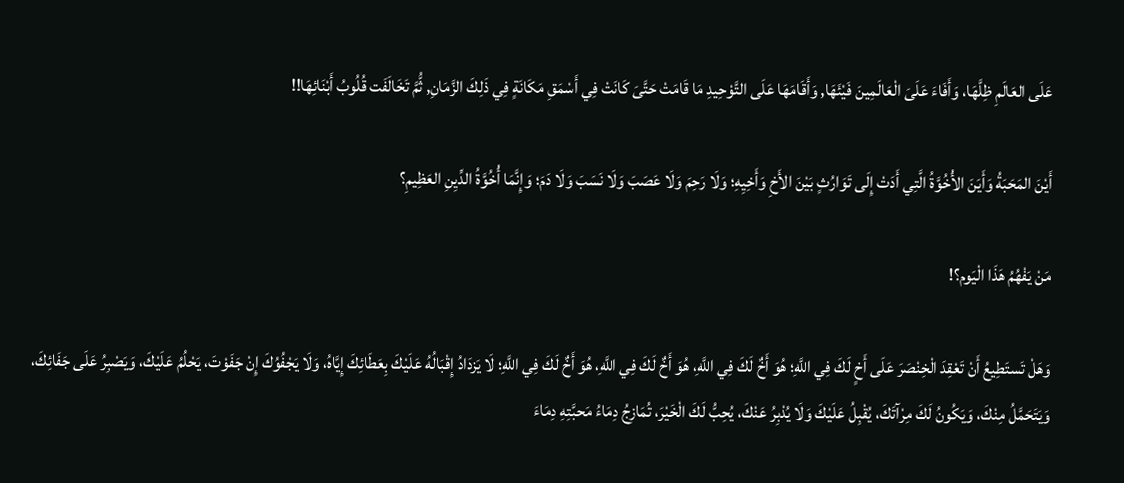عَلَى العَالَمِ ظِلَّهَا، وَأَفَاءَ عَلَىَ الْعَالَمِينَ فَيْئَهَا, وَأَقَامَهَا عَلَى التَّوْحِيدِ مَا قَامَتْ حَتَّىَ كَانَتْ فِي أَسْمَقِ مَكَانَةٍ فِي ذَلِكَ الزَّمَانِ, ثُّمَّ تَخَالَفَت قُلُوبُ أَبْنَائِهَا!!

أَيْنَ المَحَبَةُ وَأَيَنَ الأُخُوَّةُ الَّتِي أَدَتْ إِلَى تَوَارُثٍ بَيْنَ الأَخِ وَأَخِيِهِ؛ وَلَا رَحِمَ وَلَا عَصَبَ وَلَا نَسَبَ وَلَا دَمَ؛ وَإِنَّمَا أُخُوَّةُ الدِّيِنِ العَظِيمِ؟

مَنْ يَفْهُمُ هَذَا الْيَوم؟!

وَهَلْ تَستَطِيعُ أَنْ تَعْقِدَ الْخِنْصَرَ عَلَى أَخٍ لَكَ فِي اللَّهِ؛ هُوَ أَخٌ لَكَ فِي اللَّهِ، هُوَ أَخٌ لَكَ فِي اللَّهِ، هُوَ أَخٌ لَكَ فِي اللَّهِ؛ لَا يَزدَادُ إِقْبَالُهُ عَلَيْكَ بِعَطَائِكَ إِيَّاهُ، وَلَا يَجْفُوُكَ إِنْ جَفَوْتَ، يَحْلُمُ عَلَيْكَ، وَيَصْبِرُ عَلَى جَفَائِكَ، وَيَتَحَمَّلُ مِنْكَ، وَيَكُونُ لَكَ مِرْآتَكَ، يُقْبِلُ عَلَيْكَ وَلَا يُدْبِرُ عَنْكَ، يُحِبُّ لَكَ الْخَيْرَ، تُمَازِجُ دِمَاءُ مَحبَّتِهِ دِمَاءَ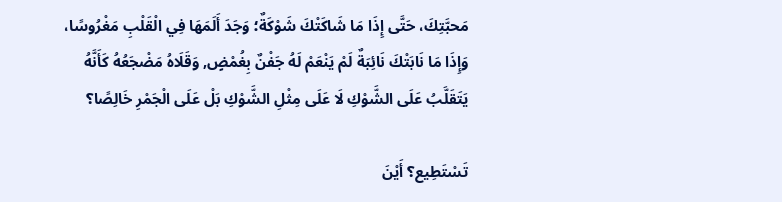مَحبَّتِكَ، حَتَّى إِذَا مَا شَاكَتْكَ شَوْكَةٌ؛ وَجَدَ أَلَمَهَا فِي الْقَلْبِ مَغْرُوسًا، وَإِذَا مَا نَابَتْكَ نَائِبَةٌ لَمْ يَنْعَمْ لَهُ جَفْنٌ بِغُمْضٍ, وَقَلَاهُ مَضْجَعُهُ كَأَنَّهُ يَتَقَلَّبُ عَلَى الشَّوْكِ لَا عَلَى مِثْلِ الشَّوْكِ بَلْ عَلَى الْجَمْرِ خَالِصًا؟

تَسْتَطِيع؟ أَيْنَ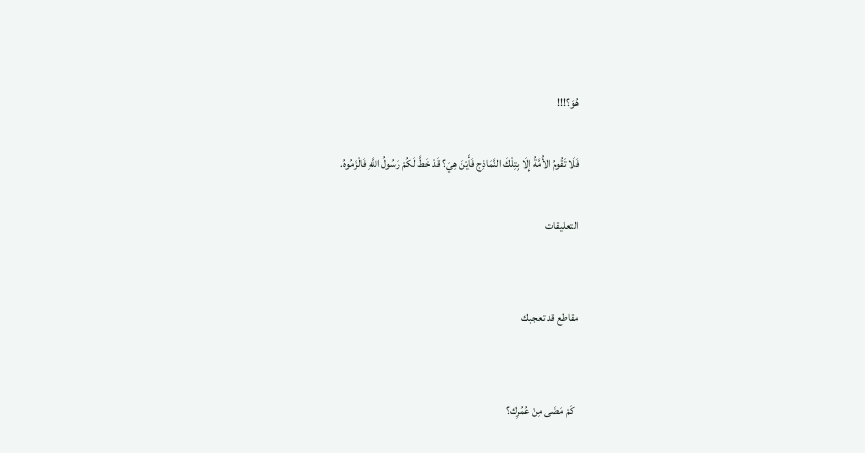هُوَ؟!!!

فَلَا تَقُومُ الأُمَّةُ إِلَا بِتِلْكَ النَّمَاذِج فَأَيْنَ هِيَ؟ قَدْ خَطَّ لَكُمْ رَسُولُ اللَّهِ فَالْزَمُوهُ.

التعليقات


مقاطع قد تعجبك


  كَمْ مَضَى مِنْ عُمُرِك؟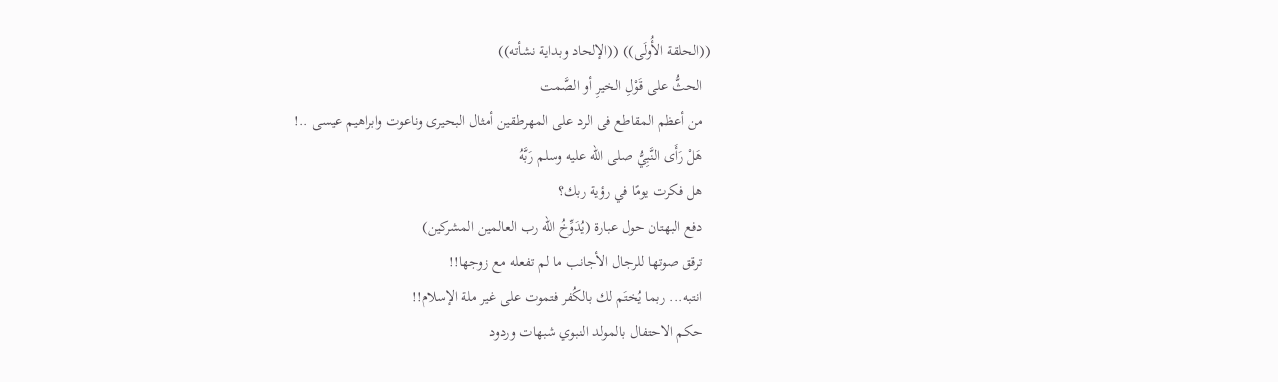((الحلقة الأُولَى)) ((الإلحاد وبداية نشأته))
  الحثُّ على قَوْلِ الخيرِ أو الصَّمت
  من أعظم المقاطع فى الرد على المهرطقين أمثال البحيرى وناعوت وابراهيم عيسى ..!
  هَلْ رَأَى النَّبِيُّ صلى الله عليه وسلم رَبَّهُ
  هل فكرت يومًا في رؤية ربك؟
  دفع البهتان حول عبارة (يُدَوِّخُ الله رب العالمين المشركين)
  ترقق صوتها للرجال الأجانب ما لم تفعله مع زوجها!!
  انتبه... ربما يُختَم لك بالكُفر فتموت على غير ملة الإسلام!!
  حكم الاحتفال بالمولد النبوي شبهات وردود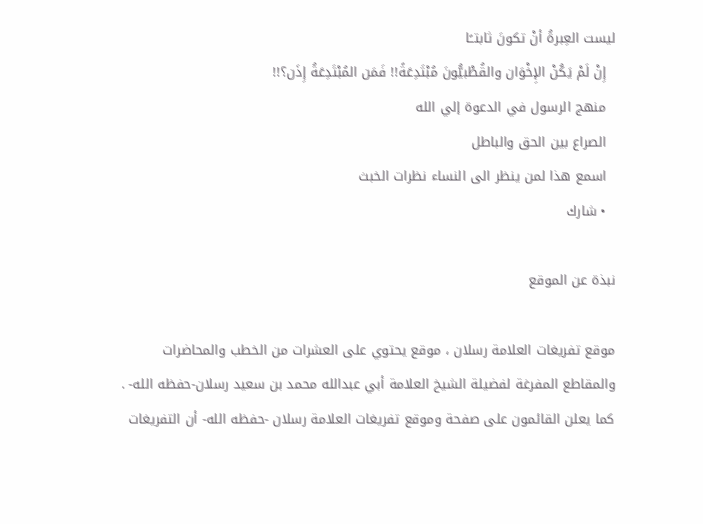ليست العِبرةُ أنْ تكونَ ثابتــًا
  إِنْ لَمْ يَكُنْ الإِخْوَان والقُطْبيُّونَ مُبْتَدِعَةً!! فَمَن المُبْتَدِعَةُ إِذَن؟!!
  منهج الرسول في الدعوة إلي الله
  الصراع بين الحق والباطل
  اسمع هذا لمن ينظر الى النساء نظرات الخبث
  • شارك

نبذة عن الموقع

موقع تفريغات العلامة رسلان ، موقع يحتوي على العشرات من الخطب والمحاضرات والمقاطع المفرغة لفضيلة الشيخ العلامة أبي عبدالله محمد بن سعيد رسلان-حفظه الله- . كما يعلن القائمون على صفحة وموقع تفريغات العلامة رسلان -حفظه الله- أن التفريغات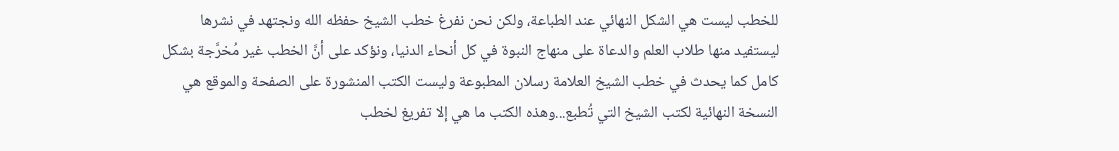للخطب ليست هي الشكل النهائي عند الطباعة، ولكن نحن نفرغ خطب الشيخ حفظه الله ونجتهد في نشرها ليستفيد منها طلاب العلم والدعاة على منهاج النبوة في كل أنحاء الدنيا، ونؤكد على أنَّ الخطب غير مُخرَّجة بشكل كامل كما يحدث في خطب الشيخ العلامة رسلان المطبوعة وليست الكتب المنشورة على الصفحة والموقع هي النسخة النهائية لكتب الشيخ التي تُطبع...وهذه الكتب ما هي إلا تفريغ لخطب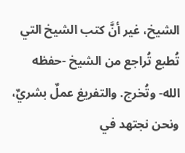الشيخ، غير أنَّ كتب الشيخ التي تُطبع تُراجع من الشيخ -حفظه الله- وتُخرج. والتفريغ عملٌ بشريٌ، ونحن نجتهد في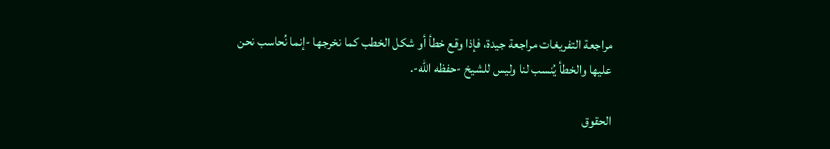مراجعة التفريغات مراجعة جيدة، فإذا وقع خطأ أو شكل الخطب كما نخرجها -إنما نُحاسب نحن عليها والخطأ يُنسب لنا وليس للشيخ -حفظه الله-.

الحقوق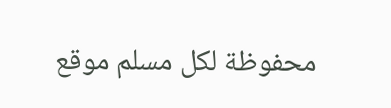محفوظة لكل مسلم موقع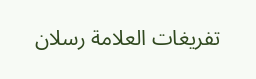تفريغات العلامة رسلان